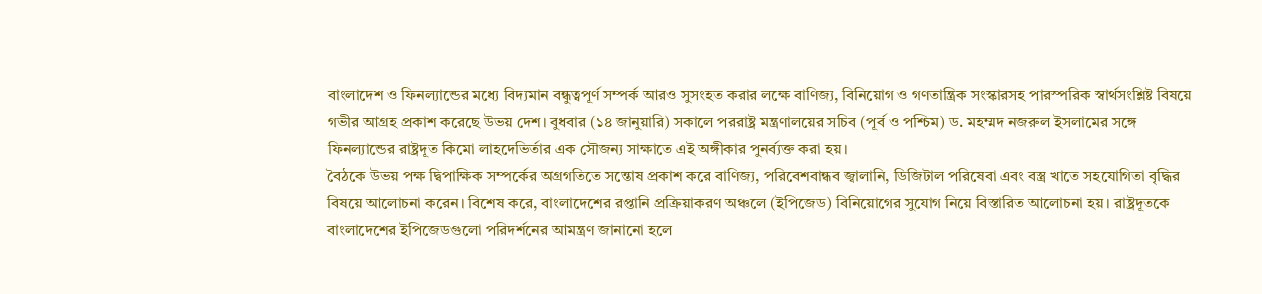বাংলাদেশ ও ফিনল্যান্ডের মধ্যে বিদ্যমান বন্ধুত্বপূর্ণ সম্পর্ক আরও সুসংহত করার লক্ষে বাণিজ্য, বিনিয়োগ ও গণতান্ত্রিক সংস্কারসহ পারস্পরিক স্বার্থসংশ্লিষ্ট বিষয়ে গভীর আগ্রহ প্রকাশ করেছে উভয় দেশ। বুধবার (১৪ জানুয়ারি) সকালে পররাষ্ট্র মন্ত্রণালয়ের সচিব (পূর্ব ও পশ্চিম) ড. মহম্মদ নজরুল ইসলামের সঙ্গে ফিনল্যান্ডের রাষ্ট্রদূত কিমো লাহদেভির্তার এক সৌজন্য সাক্ষাতে এই অঙ্গীকার পুনর্ব্যক্ত করা হয়।
বৈঠকে উভয় পক্ষ দ্বিপাক্ষিক সম্পর্কের অগ্রগতিতে সন্তোষ প্রকাশ করে বাণিজ্য, পরিবেশবান্ধব জ্বালানি, ডিজিটাল পরিষেবা এবং বস্ত্র খাতে সহযোগিতা বৃদ্ধির বিষয়ে আলোচনা করেন। বিশেষ করে, বাংলাদেশের রপ্তানি প্রক্রিয়াকরণ অঞ্চলে (ইপিজেড) বিনিয়োগের সুযোগ নিয়ে বিস্তারিত আলোচনা হয়। রাষ্ট্রদূতকে বাংলাদেশের ইপিজেডগুলো পরিদর্শনের আমন্ত্রণ জানানো হলে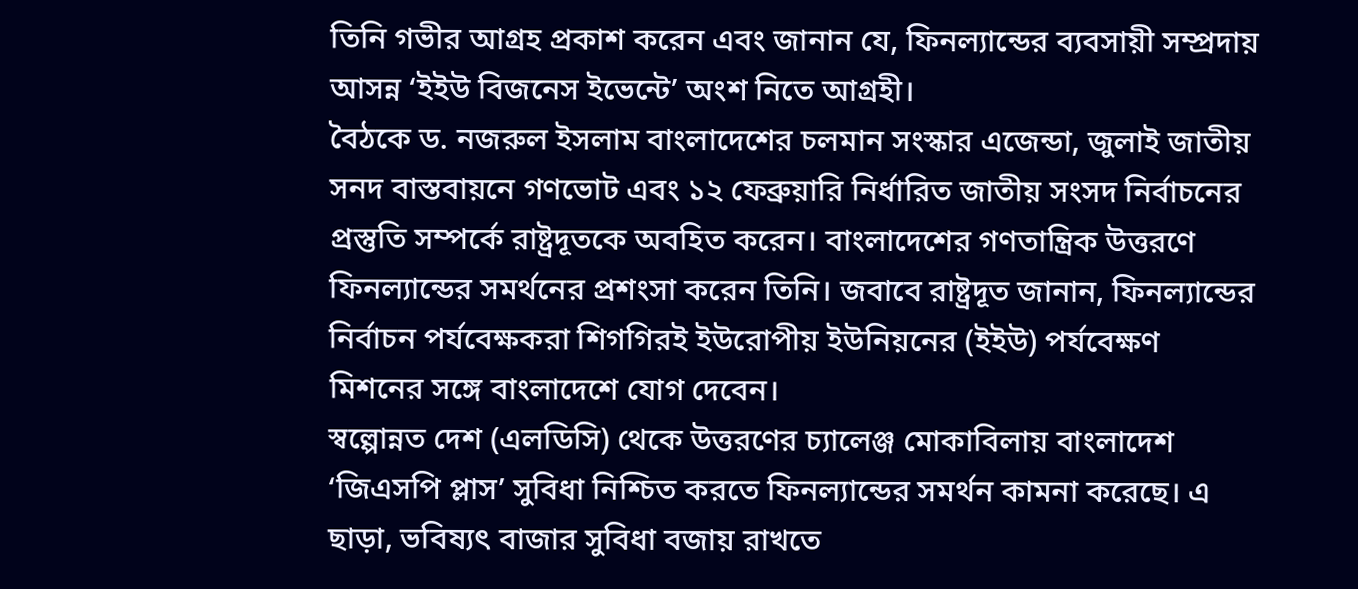তিনি গভীর আগ্রহ প্রকাশ করেন এবং জানান যে, ফিনল্যান্ডের ব্যবসায়ী সম্প্রদায় আসন্ন ‘ইইউ বিজনেস ইভেন্টে’ অংশ নিতে আগ্রহী।
বৈঠকে ড. নজরুল ইসলাম বাংলাদেশের চলমান সংস্কার এজেন্ডা, জুলাই জাতীয় সনদ বাস্তবায়নে গণভোট এবং ১২ ফেব্রুয়ারি নির্ধারিত জাতীয় সংসদ নির্বাচনের প্রস্তুতি সম্পর্কে রাষ্ট্রদূতকে অবহিত করেন। বাংলাদেশের গণতান্ত্রিক উত্তরণে ফিনল্যান্ডের সমর্থনের প্রশংসা করেন তিনি। জবাবে রাষ্ট্রদূত জানান, ফিনল্যান্ডের নির্বাচন পর্যবেক্ষকরা শিগগিরই ইউরোপীয় ইউনিয়নের (ইইউ) পর্যবেক্ষণ মিশনের সঙ্গে বাংলাদেশে যোগ দেবেন।
স্বল্পোন্নত দেশ (এলডিসি) থেকে উত্তরণের চ্যালেঞ্জ মোকাবিলায় বাংলাদেশ ‘জিএসপি প্লাস’ সুবিধা নিশ্চিত করতে ফিনল্যান্ডের সমর্থন কামনা করেছে। এ ছাড়া, ভবিষ্যৎ বাজার সুবিধা বজায় রাখতে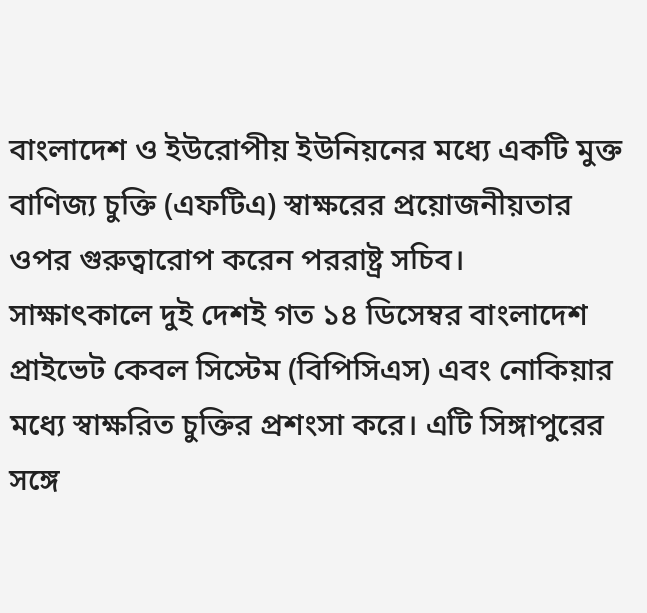বাংলাদেশ ও ইউরোপীয় ইউনিয়নের মধ্যে একটি মুক্ত বাণিজ্য চুক্তি (এফটিএ) স্বাক্ষরের প্রয়োজনীয়তার ওপর গুরুত্বারোপ করেন পররাষ্ট্র সচিব।
সাক্ষাৎকালে দুই দেশই গত ১৪ ডিসেম্বর বাংলাদেশ প্রাইভেট কেবল সিস্টেম (বিপিসিএস) এবং নোকিয়ার মধ্যে স্বাক্ষরিত চুক্তির প্রশংসা করে। এটি সিঙ্গাপুরের সঙ্গে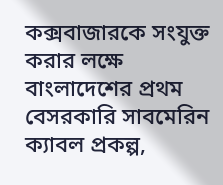কক্সবাজারকে সংযুক্ত করার লক্ষে বাংলাদেশের প্রথম বেসরকারি সাবমেরিন ক্যাবল প্রকল্প,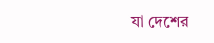যা দেশের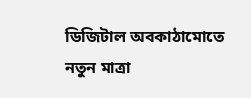ডিজিটাল অবকাঠামোতে নতুন মাত্রা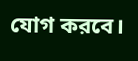যোগ করবে।